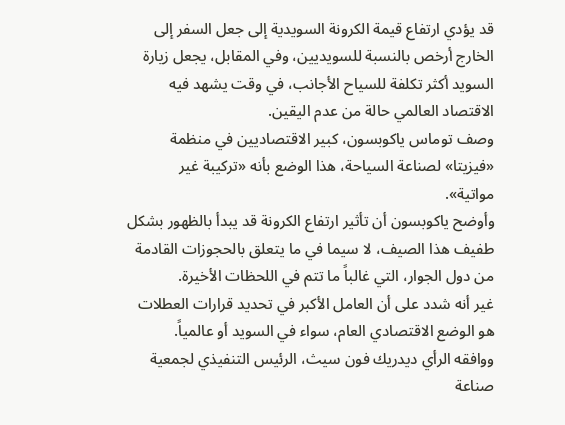قد يؤدي ارتفاع قيمة الكرونة السويدية إلى جعل السفر إلى الخارج أرخص بالنسبة للسويديين، وفي المقابل، يجعل زيارة السويد أكثر تكلفة للسياح الأجانب، في وقت يشهد فيه الاقتصاد العالمي حالة من عدم اليقين.
وصف توماس ياكوبسون، كبير الاقتصاديين في منظمة «فيزيتا» لصناعة السياحة، هذا الوضع بأنه «تركيبة غير مواتية».
وأوضح ياكوبسون أن تأثير ارتفاع الكرونة قد يبدأ بالظهور بشكل طفيف هذا الصيف، لا سيما في ما يتعلق بالحجوزات القادمة من دول الجوار، التي غالباً ما تتم في اللحظات الأخيرة.
غير أنه شدد على أن العامل الأكبر في تحديد قرارات العطلات هو الوضع الاقتصادي العام، سواء في السويد أو عالمياً.
ووافقه الرأي ديدريك فون سيث، الرئيس التنفيذي لجمعية صناعة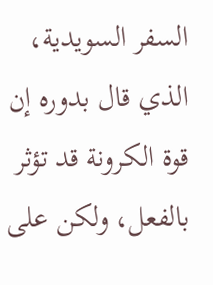السفر السويدية، الذي قال بدوره إن قوة الكرونة قد تؤثر بالفعل، ولكن على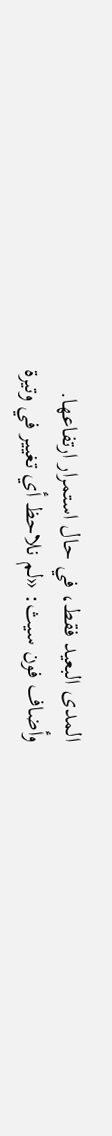المدى البعيد فقط، في حال استمرار ارتفاعها.
وأضاف فون سيث: «لم نلاحظ أي تغيير في وتيرة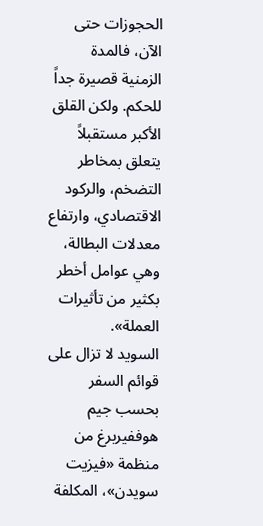الحجوزات حتى الآن، فالمدة الزمنية قصيرة جداً للحكم. ولكن القلق الأكبر مستقبلاً يتعلق بمخاطر التضخم، والركود الاقتصادي، وارتفاع معدلات البطالة، وهي عوامل أخطر بكثير من تأثيرات العملة».
السويد لا تزال على قوائم السفر
بحسب جيم هوففيربرغ من منظمة «فيزيت سويدن»، المكلفة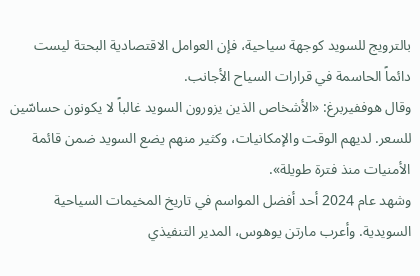بالترويج للسويد كوجهة سياحية، فإن العوامل الاقتصادية البحتة ليست دائماً الحاسمة في قرارات السياح الأجانب.
وقال هوففيربرغ: «الأشخاص الذين يزورون السويد غالباً لا يكونون حساسّين للسعر. لديهم الوقت والإمكانيات، وكثير منهم يضع السويد ضمن قائمة الأمنيات منذ فترة طويلة».
وشهد عام 2024 أحد أفضل المواسم في تاريخ المخيمات السياحية السويدية. وأعرب مارتن يوهوس، المدير التنفيذي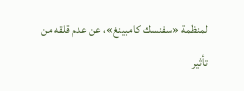لمنظمة «سفنسك كامبينغ»، عن عدم قلقه من تأثير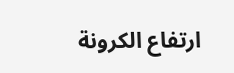ارتفاع الكرونة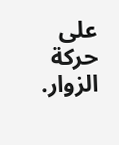على حركة الزوار.